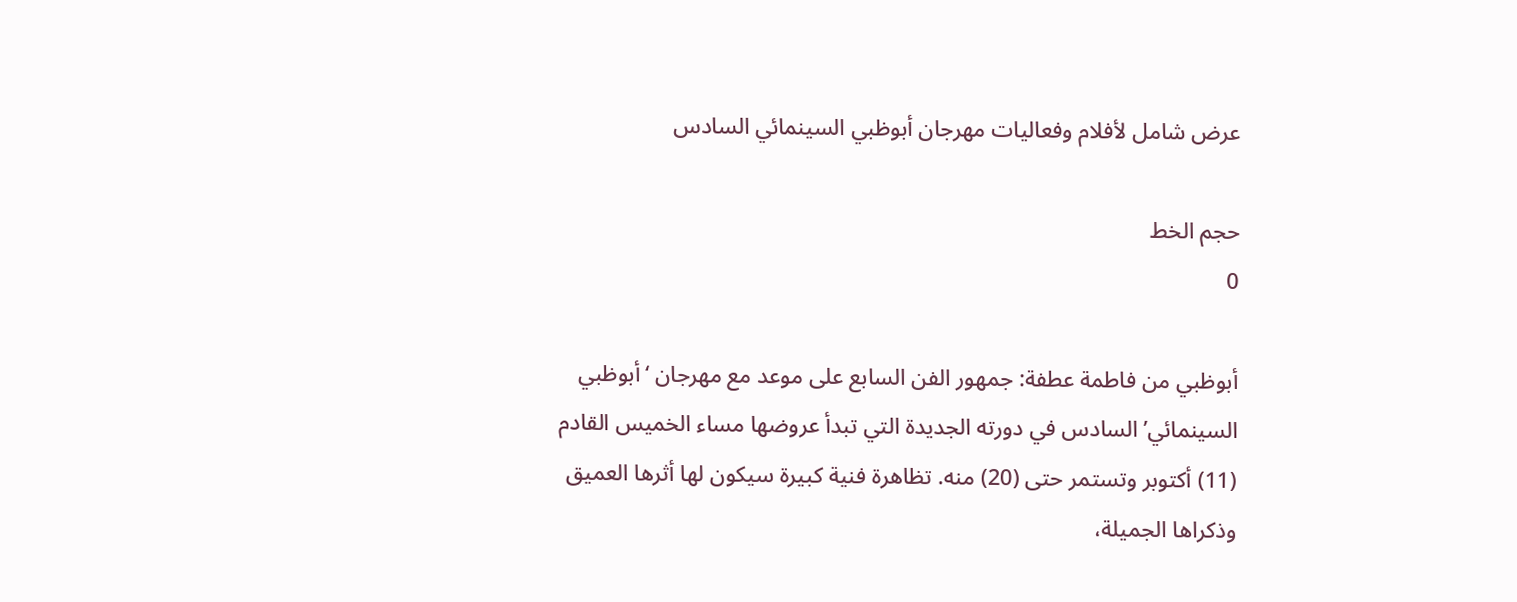عرض شامل لأفلام وفعاليات مهرجان أبوظبي السينمائي السادس

حجم الخط
0

أبوظبي من فاطمة عطفة: جمهور الفن السابع على موعد مع مهرجان ‘أبوظبي السينمائي’ السادس في دورته الجديدة التي تبدأ عروضها مساء الخميس القادم (11) أكتوبر وتستمر حتى (20) منه. تظاهرة فنية كبيرة سيكون لها أثرها العميق وذكراها الجميلة،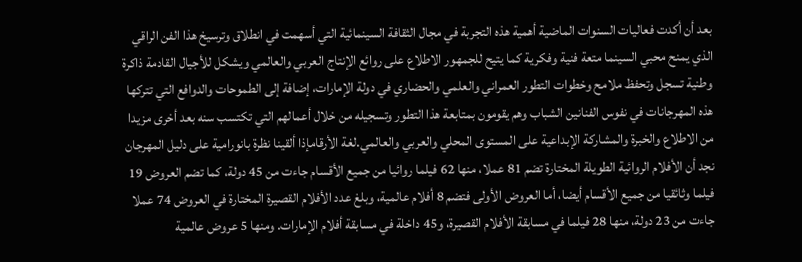بعد أن أكدت فعاليات السنوات الماضية أهمية هذه التجربة في مجال الثقافة السينمائية التي أسهمت في انطلاق وترسيخ هذا الفن الراقي الذي يمنح محبي السينما متعة فنية وفكرية كما يتيح للجمهور الاطلاع على روائع الإنتاج العربي والعالمي ويشكل للأجيال القادمة ذاكرة وطنية تسجل وتحفظ ملامح وخطوات التطور العمراني والعلمي والحضاري في دولة الإمارات، إضافة إلى الطموحات والدوافع التي تتركها هذه المهرجانات في نفوس الفنانين الشباب وهم يقومون بمتابعة هذا التطور وتسجيله من خلال أعمالهم التي تكتسب سنه بعد أخرى مزيدا من الاطلاع والخبرة والمشاركة الإبداعية على المستوى المحلي والعربي والعالمي.لغة الأرقامإذا ألقينا نظرة بانورامية على دليل المهرجان نجد أن الأفلام الروائية الطويلة المختارة تضم 81 عملا، منها 62 فيلما روائيا من جميع الأقسام جاءت من 45 دولة، كما تضم العروض 19 فيلما وثائقيا من جميع الأقسام أيضا، أما العروض الأولى فتضم 8 أفلام عالمية، وبلغ عدد الأفلام القصيرة المختارة في العروض 74 عملا جاءت من 23 دولة، منها 28 فيلما في مسابقة الأفلام القصيرة، و45 داخلة في مسابقة أفلام الإمارات. ومنها 5 عروض عالمية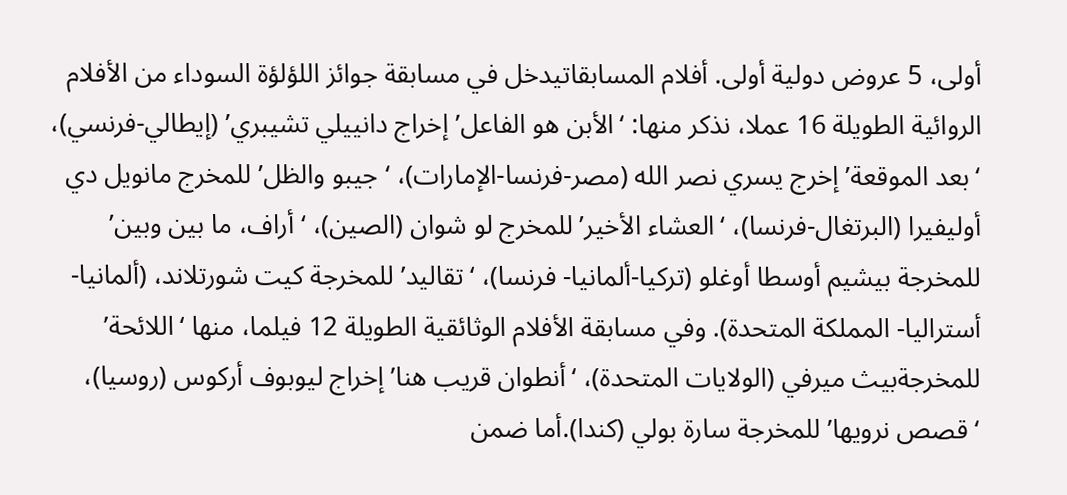أولى، 5 عروض دولية أولى. أفلام المسابقاتيدخل في مسابقة جوائز اللؤلؤة السوداء من الأفلام الروائية الطويلة 16 عملا، نذكر منها: ‘الأبن هو الفاعل’إخراج دانييلي تشيبري’ (إيطالي-فرنسي)، ‘بعد الموقعة’ إخرج يسري نصر الله (مصر-فرنسا-الإمارات)، ‘جيبو والظل’ للمخرج مانويل دي أوليفيرا (البرتغال-فرنسا)، ‘العشاء الأخير’ للمخرج لو شوان (الصين)، ‘أراف، ما بين وبين’ للمخرجة بيشيم أوسطا أوغلو (تركيا-ألمانيا- فرنسا)، ‘تقاليد’ للمخرجة كيت شورتلاند، (ألمانيا-أستراليا- المملكة المتحدة). وفي مسابقة الأفلام الوثائقية الطويلة 12 فيلما، منها ‘اللائحة’ للمخرجةبيث ميرفي (الولايات المتحدة)، ‘أنطوان قريب هنا’ إخراج ليوبوف أركوس (روسيا)، ‘قصص نرويها’ للمخرجة سارة بولي (كندا).أما ضمن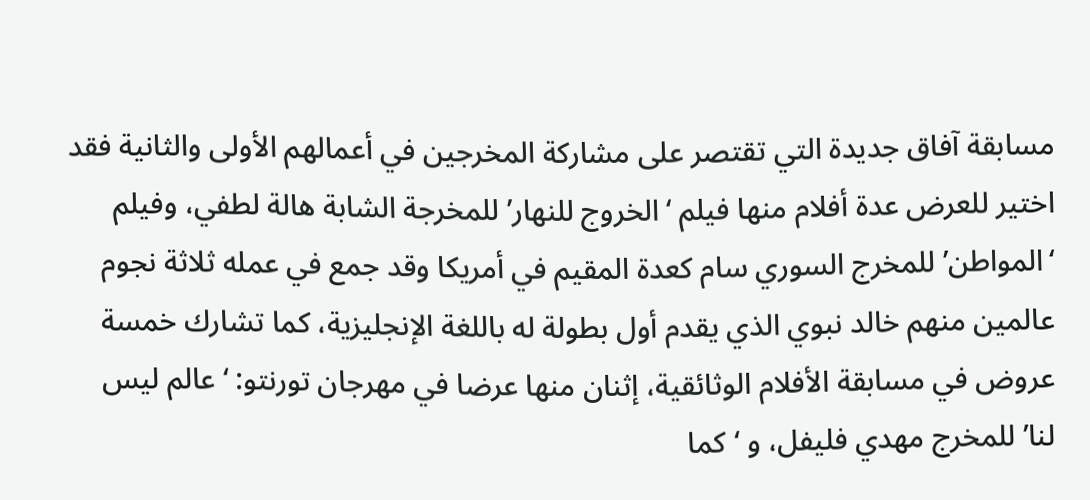مسابقة آفاق جديدة التي تقتصر على مشاركة المخرجين في أعمالهم الأولى والثانية فقد اختير للعرض عدة أفلام منها فيلم ‘الخروج للنهار’ للمخرجة الشابة هالة لطفي، وفيلم ‘المواطن’ للمخرج السوري سام كعدة المقيم في أمريكا وقد جمع في عمله ثلاثة نجوم عالمين منهم خالد نبوي الذي يقدم أول بطولة له باللغة الإنجليزية، كما تشارك خمسة عروض في مسابقة الأفلام الوثائقية، إثنان منها عرضا في مهرجان تورنتو: ‘عالم ليس لنا’ للمخرج مهدي فليفل، و ‘كما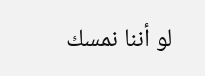لو أننا نمسك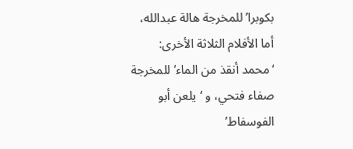بكوبرا’ للمخرجة هالة عبدالله، أما الأفلام الثلاثة الأخرى: ‘محمد أنقذ من الماء’ للمخرجة صفاء فتحي، و ‘يلعن أبو الفوسفاط’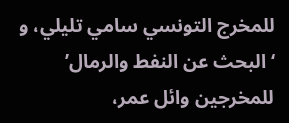للمخرج التونسي سامي تليلي، و ‘البحث عن النفط والرمال’ للمخرجين وائل عمر،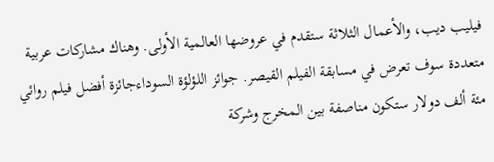فيليب ديب، والأعمال الثلاثة ستقدم في عروضها العالمية الأولى. وهناك مشاركات عربية متعددة سوف تعرض في مسابقة الفيلم القيصر. جوائز اللؤلؤة السوداءجائزة أفضل فيلم روائي مئة ألف دولار ستكون مناصفة بين المخرج وشركة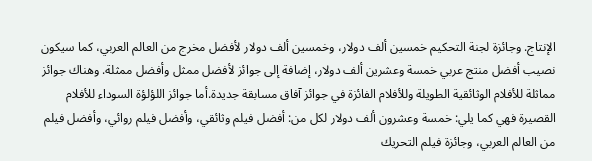الإنتاج. وجائزة لجنة التحكيم خمسين ألف دولار، وخمسين ألف دولار لأفضل مخرج من العالم العربي، كما سيكون نصيب أفضل منتج عربي خمسة وعشرين ألف دولار، إضافة إلى جوائز لأفضل ممثل وأفضل ممثلة. وهناك جوائز مماثلة للأفلام الوثائقية الطويلة وللأفلام الفائزة في جوائز آفاق مسابقة جديدة.أما جوائز اللؤلؤة السوداء للأفلام القصيرة فهي كما يلي: خمسة وعشرون ألف دولار لكل من: أفضل فيلم وثائقي، وأفضل فيلم روائي، وأفضل فيلم من العالم العربي، وجائزة فيلم التحريك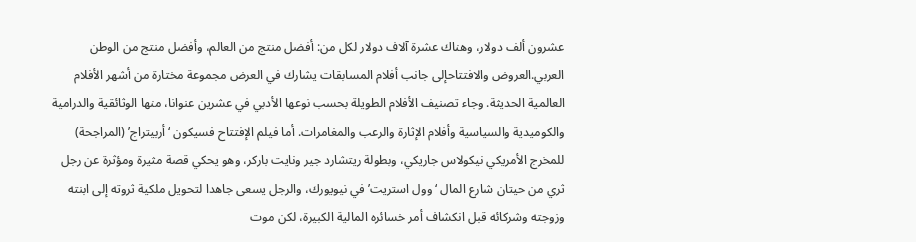عشرون ألف دولار، وهناك عشرة آلاف دولار لكل من: أفضل منتج من العالم، وأفضل منتج من الوطن العربي.العروض والافتتاحإلى جانب أفلام المسابقات يشارك في العرض مجموعة مختارة من أشهر الأفلام العالمية الحديثة. وجاء تصنيف الأفلام الطويلة بحسب نوعها الأدبي في عشرين عنوانا، منها الوثائقية والدرامية والكوميدية والسياسية وأفلام الإثارة والرعب والمغامرات. أما فيلم الإفتتاح فسيكون ‘أربيتراج’ (المراجحة) للمخرج الأمريكي نيكولاس جاريكي، وبطولة ريتشارد جير ونايت باركر، وهو يحكي قصة مثيرة ومؤثرة عن رجل ثري من حيتان شارع المال ‘وول استريت’ في نيويورك، والرجل يسعى جاهدا لتحويل ملكية ثروته إلى ابنته وزوجته وشركائه قبل انكشاف أمر خسائره المالية الكبيرة، لكن موت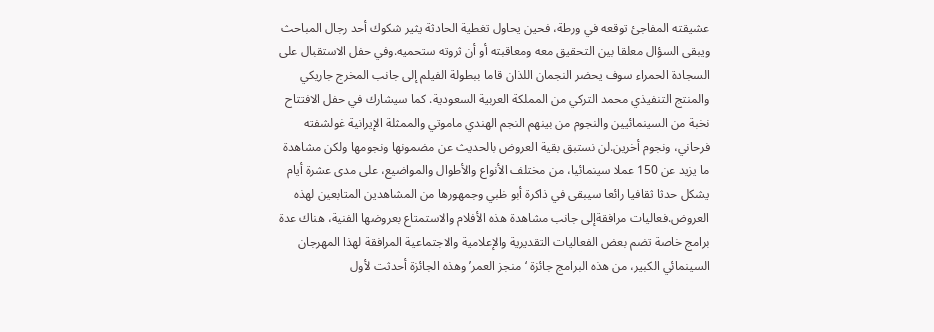عشيقته المفاجئ توقعه في ورطة، فحين يحاول تغطية الحادثة يثير شكوك أحد رجال المباحث ويبقى السؤال معلقا بين التحقيق معه ومعاقبته أو أن ثروته ستحميه.وفي حفل الاستقبال على السجادة الحمراء سوف يحضر النجمان اللذان قاما ببطولة الفيلم إلى جانب المخرج جاريكي والمنتج التنفيذي محمد التركي من المملكة العربية السعودية. كما سيشارك في حفل الافتتاح نخبة من السينمائيين والنجوم من بينهم النجم الهندي ماموتي والممثلة الإيرانية غولشفته فرحاني، ونجوم أخرين.لن نستبق بقية العروض بالحديث عن مضمونها ونجومها ولكن مشاهدة ما يزيد عن 150 عملا سينمائيا، من مختلف الأنواع والأطوال والمواضيع، على مدى عشرة أيام يشكل حدثا ثقافيا رائعا سيبقى في ذاكرة أبو ظبي وجمهورها من المشاهدين المتابعين لهذه العروض.فعاليات مرافقةإلى جانب مشاهدة هذه الأفلام والاستمتاع بعروضها الفنية، هناك عدة برامج خاصة تضم بعض الفعاليات التقديرية والإعلامية والاجتماعية المرافقة لهذا المهرجان السينمائي الكبير، من هذه البرامج جائزة ‘منجز العمر’ وهذه الجائزة أحدثت لأول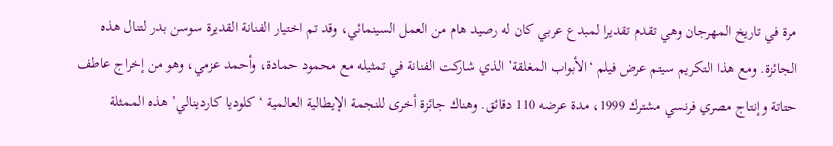مرة في تاريخ المهرجان وهي تقدم تقديرا لمبدع عربي كان له رصيد هام من العمل السينمائي، وقد تم اختيار الفنانة القديرة سوسن بدر لتنال هذه الجائزة. ومع هذا التكريم سيتم عرض فيلم ‘الأبواب المغلقة’ الذي شاركت الفنانة في تمثيله مع محمود حمادة، وأحمد عزمي، وهو من إخراج عاطف حتاتة وإنتاج مصري فرنسي مشترك 1999، مدة عرضه 110 دقائق. وهناك جائزة أخرى للنجمة الإيطالية العالمية ‘ كلوديا كاردينالي’ هذه الممثلة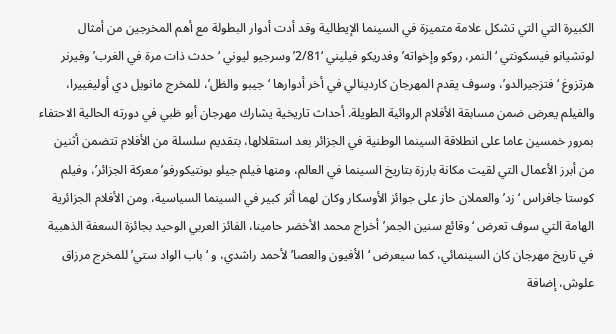الكبيرة التي التي تشكل علامة متميزة في السينما الإيطالية وقد أدت أدوار البطولة مع أهم المخرجين من أمثال لوتشيانو فيسكونتي ‘النمر، روكو وإخواته’ وفدريكو فيليني ‘2/81’ وسرجيو ليوني ‘حدث ذات مرة في الغرب’ وفيرنر هرتزوغ ‘فتزجيرالدو’، وسوف يقدم المهرجان كاردينالي في أخر أدوارها ‘جيبو والظل’، للمخرج مانويل دي أوليفييرا، والفيلم يعرض ضمن مسابقة الأفلام الروائية الطويلة. أحداث تاريخية يشارك مهرجان أبو ظبي في دورته الحالية الاحتفاء بمرور خمسين عاما على انطلاقة السينما الوطنية في الجزائر بعد استقلالها، بتقديم سلسلة من الأفلام تتضمن أثنين من أبرز الأعمال التي لقيت مكانة بارزة بتاريخ السينما في العالم، ومنها فيلم جيلو بونتيكورفو’معركة الجزائر’، وفيلم كوستا جافراس ‘زد’والعملان حاز على جوائز الأوسكار وكان لهما أثر كبير في السينما السياسية، ومن الأفلام الجزائرية الهامة التي سوف تعرض ‘وقائع سنين الجمر’ أخراج محمد الأخضر حامينا، الفائز العربي الوحيد بجائزة السعفة الذهبية في تاريخ مهرجان كان السينمائي، كما سيعرض ‘الأفيون والعصا’ لأحمد راشدي، و ‘باب الواد ستي’ للمخرج مرزاق علوش، إضافة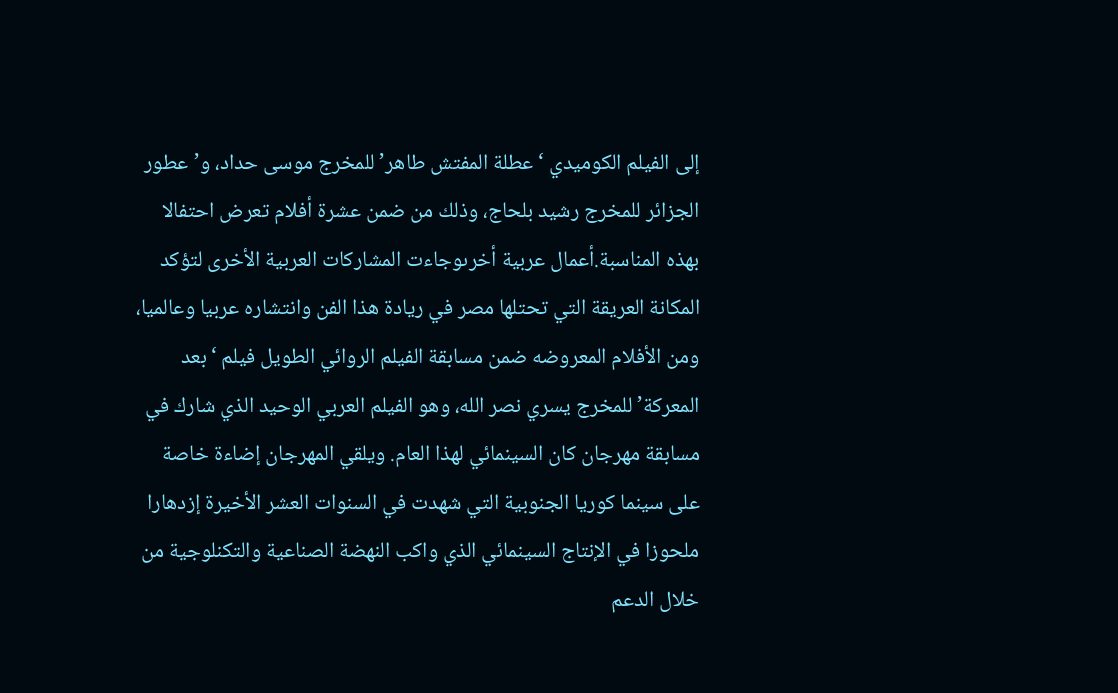إلى الفيلم الكوميدي ‘عطلة المفتش طاهر’ للمخرج موسى حداد، و’عطور الجزائر للمخرج رشيد بلحاج، وذلك من ضمن عشرة أفلام تعرض احتفالا بهذه المناسبة.أعمال عربية أخرىوجاءت المشاركات العربية الأخرى لتؤكد المكانة العريقة التي تحتلها مصر في ريادة هذا الفن وانتشاره عربيا وعالميا، ومن الأفلام المعروضه ضمن مسابقة الفيلم الروائي الطويل فيلم ‘بعد المعركة’ للمخرج يسري نصر الله، وهو الفيلم العربي الوحيد الذي شارك في مسابقة مهرجان كان السينمائي لهذا العام. ويلقي المهرجان إضاءة خاصة على سينما كوريا الجنوبية التي شهدت في السنوات العشر الأخيرة إزدهارا ملحوزا في الإنتاج السينمائي الذي واكب النهضة الصناعية والتكنلوجية من خلال الدعم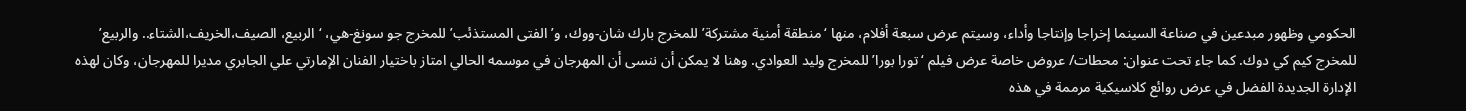الحكومي وظهور مبدعين في صناعة السينما إخراجا وإنتاجا وأداء، وسيتم عرض سبعة أفلام، منها ‘منطقة أمنية مشتركة’ للمخرج بارك شان-ووك، و’الفتى المستذئب’ للمخرج جو سونغ-هي، ‘الربيع، الصيف،الخريف،الشتاء.. والربيع’ للمخرج كيم كي دوك. كما جاء تحت عنوان: محطات/ عروض خاصة عرض فيلم ‘تورا بورا’ للمخرج وليد العوادي. وهنا لا يمكن أن ننسى أن المهرجان في موسمه الحالي امتاز باختيار الفنان الإمارتي علي الجابري مديرا للمهرجان، وكان لهذه الإدارة الجديدة الفضل في عرض روائع كلاسيكية مرممة في هذه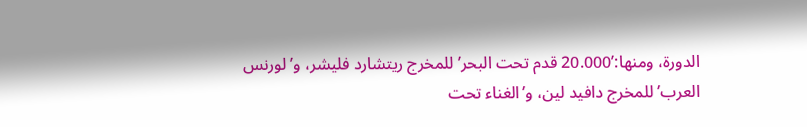الدورة، ومنها:’20.000 قدم تحت البحر’ للمخرج ريتشارد فليشر، و’لورنس العرب’ للمخرج دافيد لين، و’الغناء تحت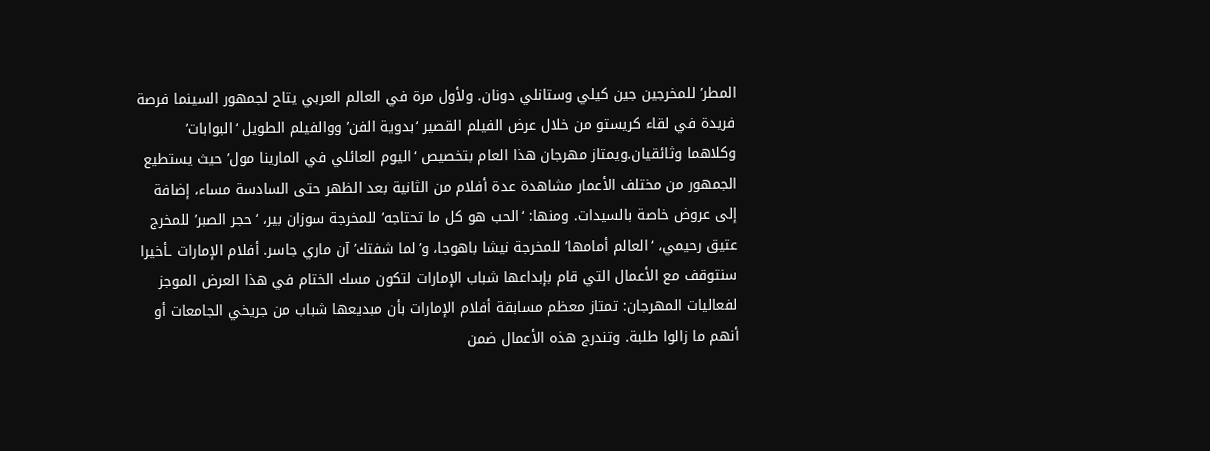المطر’ للمخرجين جين كيلي وستانلي دونان. ولأول مرة في العالم العربي يتاح لجمهور السينما فرصة فريدة في لقاء كريستو من خلال عرض الفيلم القصير ‘بدوية الفن’ ووالفيلم الطويل ‘البوابات’ وكلاهما وثائقيان.ويمتاز مهرجان هذا العام بتخصيص ‘اليوم العائلي في المارينا مول’ حيث يستطيع الجمهور من مختلف الأعمار مشاهدة عدة أفلام من الثانية بعد الظهر حتى السادسة مساء، إضافة إلى عروض خاصة بالسيدات. ومنها: ‘الحب هو كل ما تحتاجه’ للمخرجة سوزان بير، ‘حجر الصبر’ للمخرج عتيق رحيمي، ‘العالم أمامها’ للمخرجة نيشا باهوجا، و’لما شفتك’ آن ماري جاسر. أفلام الإمارات ـأخيرا سنتوقف مع الأعمال التي قام بإبداعها شباب الإمارات لتكون مسك الختام في هذا العرض الموجز لفعاليات المهرجان: تمتاز معظم مسابقة أفلام الإمارات بأن مبديعها شباب من جريخي الجامعات أو أنهم ما زالوا طلبة. وتندرج هذه الأعمال ضمن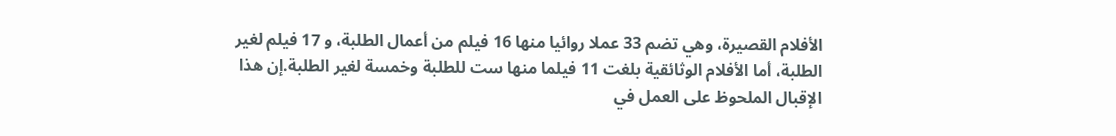الأفلام القصيرة، وهي تضم 33 عملا روائيا منها 16 فيلم من أعمال الطلبة، و 17 فيلم لغير الطلبة، أما الأفلام الوثائقية بلغت 11 فيلما منها ست للطلبة وخمسة لغير الطلبة.إن هذا الإقبال الملحوظ على العمل في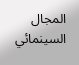المجال السينمائي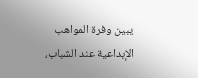يبين وفرة المواهب الإبداعية عند الشباب،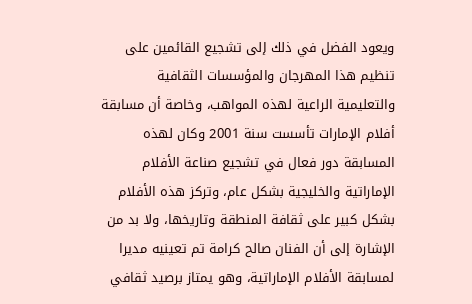ويعود الفضل في ذلك إلى تشجيع القائمين على تنظيم هذا المهرجان والمؤسسات الثقافية والتعليمية الراعية لهذه المواهب، وخاصة أن مسابقة أفلام الإمارات تأسست سنة 2001 وكان لهذه المسابقة دور فعال في تشجيع صناعة الأفلام الإماراتية والخليجية بشكل عام، وتركز هذه الأفلام بشكل كبير على ثقافة المنطقة وتاريخها، ولا بد من الإشارة إلى أن الفنان صالح كرامة تم تعينيه مديرا لمسابقة الأفلام الإماراتية، وهو يمتاز برصيد ثقافي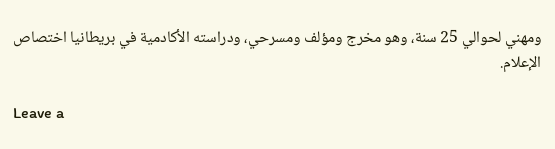ومهني لحوالي 25 سنة، وهو مخرج ومؤلف ومسرحي، ودراسته الأكادمية في بريطانيا اختصاص الإعلام.

Leave a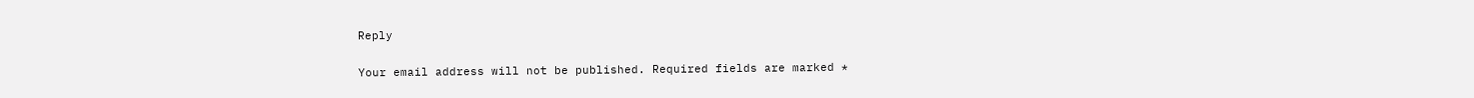Reply

Your email address will not be published. Required fields are marked *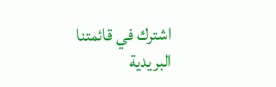اشترك في قائمتنا البريدية